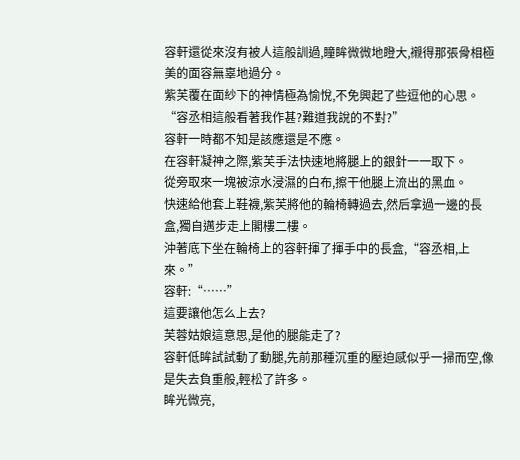容軒還從來沒有被人這般訓過,瞳眸微微地瞪大,襯得那張骨相極美的面容無辜地過分。
紫芙覆在面紗下的神情極為愉悅,不免興起了些逗他的心思。
“容丞相這般看著我作甚?難道我說的不對?”
容軒一時都不知是該應還是不應。
在容軒凝神之際,紫芙手法快速地將腿上的銀針一一取下。
從旁取來一塊被涼水浸濕的白布,擦干他腿上流出的黑血。
快速給他套上鞋襪,紫芙將他的輪椅轉過去,然后拿過一邊的長盒,獨自邁步走上閣樓二樓。
沖著底下坐在輪椅上的容軒揮了揮手中的長盒,“容丞相,上來。”
容軒:“……”
這要讓他怎么上去?
芙蓉姑娘這意思,是他的腿能走了?
容軒低眸試試動了動腿,先前那種沉重的壓迫感似乎一掃而空,像是失去負重般,輕松了許多。
眸光微亮,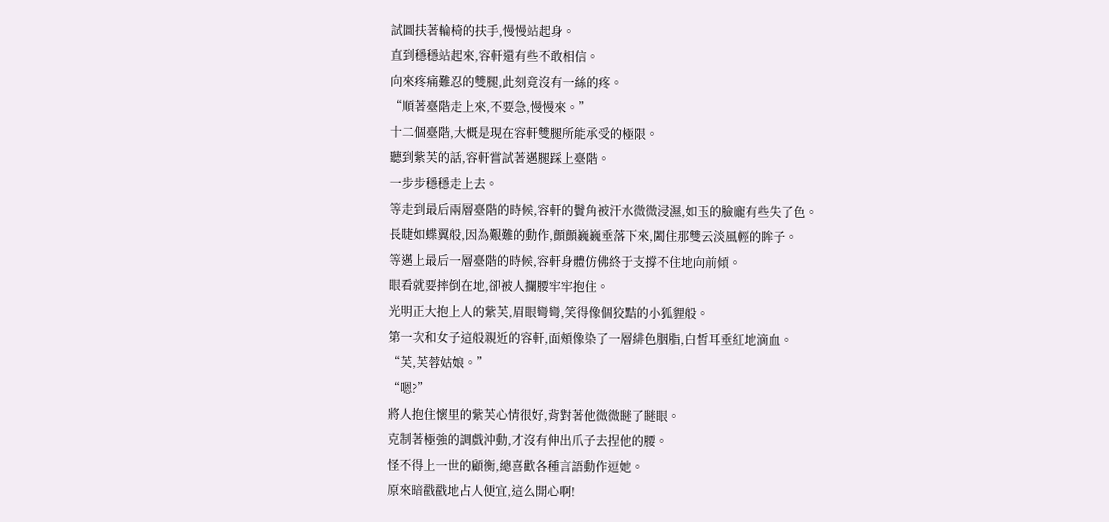試圖扶著輪椅的扶手,慢慢站起身。
直到穩穩站起來,容軒還有些不敢相信。
向來疼痛難忍的雙腿,此刻竟沒有一絲的疼。
“順著臺階走上來,不要急,慢慢來。”
十二個臺階,大概是現在容軒雙腿所能承受的極限。
聽到紫芙的話,容軒嘗試著邁腿踩上臺階。
一步步穩穩走上去。
等走到最后兩層臺階的時候,容軒的鬢角被汗水微微浸濕,如玉的臉龐有些失了色。
長睫如蝶翼般,因為艱難的動作,顫顫巍巍垂落下來,闔住那雙云淡風輕的眸子。
等邁上最后一層臺階的時候,容軒身體仿佛終于支撐不住地向前傾。
眼看就要摔倒在地,卻被人攔腰牢牢抱住。
光明正大抱上人的紫芙,眉眼彎彎,笑得像個狡黠的小狐貍般。
第一次和女子這般親近的容軒,面頰像染了一層緋色胭脂,白皙耳垂紅地滴血。
“芙,芙蓉姑娘。”
“嗯?”
將人抱住懷里的紫芙心情很好,背對著他微微瞇了瞇眼。
克制著極強的調戲沖動,才沒有伸出爪子去捏他的腰。
怪不得上一世的顧衡,總喜歡各種言語動作逗她。
原來暗戳戳地占人便宜,這么開心啊!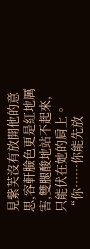見紫芙沒有放開他的意思,容軒臉色更是紅地厲害,雙腿酸地站不起來,只能伏在她的肩上。
“你……你能先放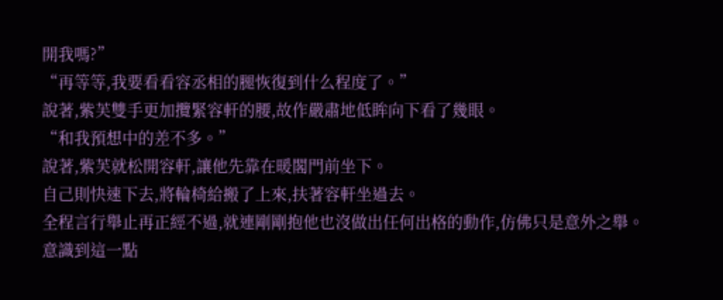開我嗎?”
“再等等,我要看看容丞相的腿恢復到什么程度了。”
說著,紫芙雙手更加攬緊容軒的腰,故作嚴肅地低眸向下看了幾眼。
“和我預想中的差不多。”
說著,紫芙就松開容軒,讓他先靠在暖閣門前坐下。
自己則快速下去,將輪椅給搬了上來,扶著容軒坐過去。
全程言行舉止再正經不過,就連剛剛抱他也沒做出任何出格的動作,仿佛只是意外之舉。
意識到這一點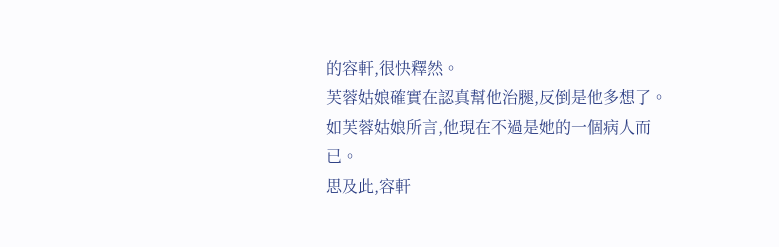的容軒,很快釋然。
芙蓉姑娘確實在認真幫他治腿,反倒是他多想了。
如芙蓉姑娘所言,他現在不過是她的一個病人而已。
思及此,容軒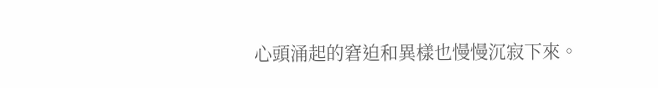心頭涌起的窘迫和異樣也慢慢沉寂下來。